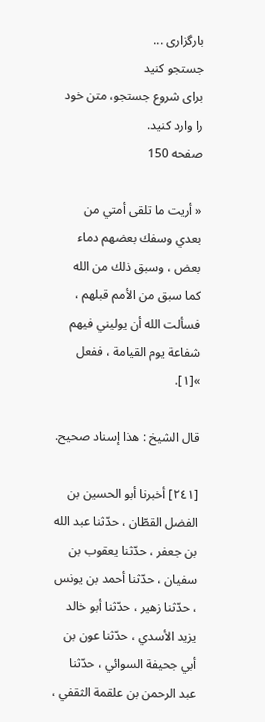بارگزاری ...
جستجو کنید
برای شروع جستجو، متن خود را وارد کنید.
صفحه 150

« أريت ما تلقى أمتي من بعدي وسفك بعضهم دماء بعض ، وسبق ذلك من الله كما سبق من الأمم قبلهم ، فسألت الله أن يوليني فيهم شفاعة يوم القيامة ، ففعل »[١].

قال الشيخ : هذا إسناد صحيح.

[٢٤١] أخبرنا أبو الحسين بن الفضل القطّان ، حدّثنا عبد الله بن جعفر ، حدّثنا يعقوب بن سفيان ، حدّثنا أحمد بن يونس ، حدّثنا زهير ، حدّثنا أبو خالد يزيد الأسدي ، حدّثنا عون بن أبي جحيفة السوائي ، حدّثنا عبد الرحمن بن علقمة الثقفي ،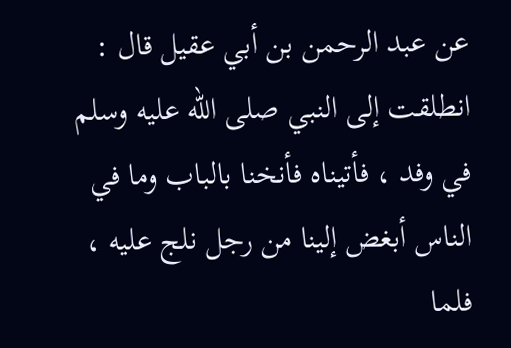عن عبد الرحمن بن أبي عقيل قال : انطلقت إلى النبي صلى الله عليه وسلم في وفد ، فأتيناه فأنخنا بالباب وما في الناس أبغض إلينا من رجل نلج عليه ، فلما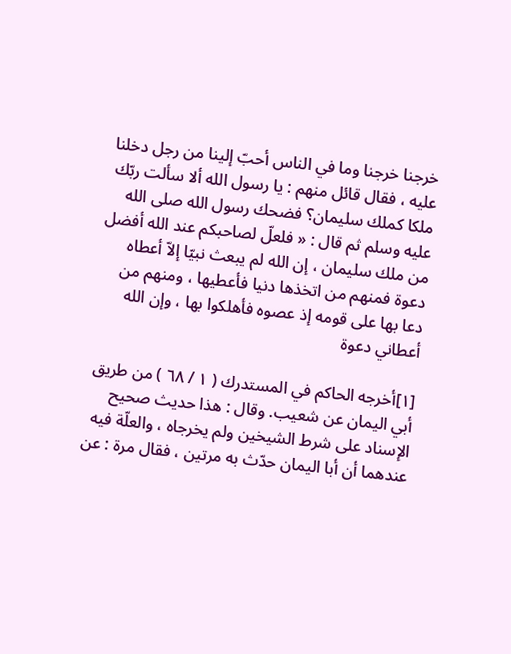خرجنا خرجنا وما في الناس أحبّ إلينا من رجل دخلنا عليه ، فقال قائل منهم : يا رسول الله ألا سألت ربّك ملكا كملك سليمان؟ فضحك رسول الله صلى الله عليه وسلم ثم قال : « فلعلّ لصاحبكم عند الله أفضل من ملك سليمان ، إن الله لم يبعث نبيّا إلاّ أعطاه دعوة فمنهم من اتخذها دنيا فأعطيها ، ومنهم من دعا بها على قومه إذ عصوه فأهلكوا بها ، وإن الله أعطاني دعوة

[١]أخرجه الحاكم في المستدرك ( ١ / ٦٨ ) من طريق أبي اليمان عن شعيب. وقال : هذا حديث صحيح الإسناد على شرط الشيخين ولم يخرجاه ، والعلّة فيه عندهما أن أبا اليمان حدّث به مرتين ، فقال مرة : عن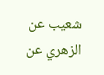شعيب عن الزهري عن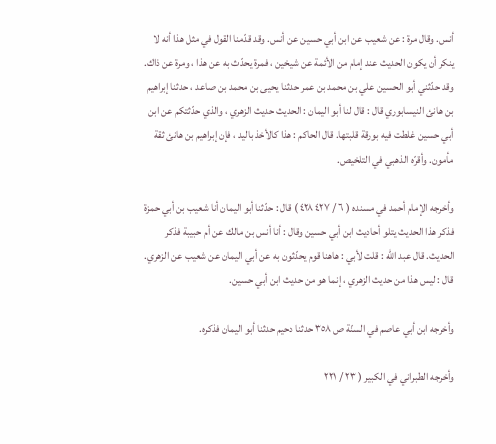أنس. وقال مرة : عن شعيب عن ابن أبي حسين عن أنس. وقد قدّمنا القول في مثل هذا أنه لا ينكر أن يكون الحديث عند إمام من الأئمة عن شيخين ، فمرة يحدّث به عن هذا ، ومرة عن ذاك. وقد حدّثني أبو الحسين علي بن محمد بن عمر حدثنا يحيى بن محمد بن صاعد ، حدثنا إبراهيم بن هانئ النيسابوري قال : قال لنا أبو اليمان : الحديث حديث الزهري ، والذي حدّثتكم عن ابن أبي حسين غلطت فيه بورقة قلبتها. قال الحاكم : هذا كالأخذ باليد ، فإن إبراهيم بن هانئ ثقة مأمون. وأقرّه الذهبي في التلخيص.

وأخرجه الإمام أحمد في مسنده ( ٦ / ٤٢٧ ٤٢٨ ) قال : حدّثنا أبو اليمان أنا شعيب بن أبي حمزة فذكر هذا الحديث يتلو أحاديث ابن أبي حسين وقال : أنا أنس بن مالك عن أم حبيبة فذكر الحديث. قال عبد الله : قلت لأبي : هاهنا قوم يحدّثون به عن أبي اليمان عن شعيب عن الزهري. قال : ليس هذا من حديث الزهري ، إنما هو من حديث ابن أبي حسين.

وأخرجه ابن أبي عاصم في السنّة ص ٣٥٨ حدثنا دحيم حدثنا أبو اليمان فذكره.

وأخرجه الطبراني في الكبير ( ٢٣ / ٢٢١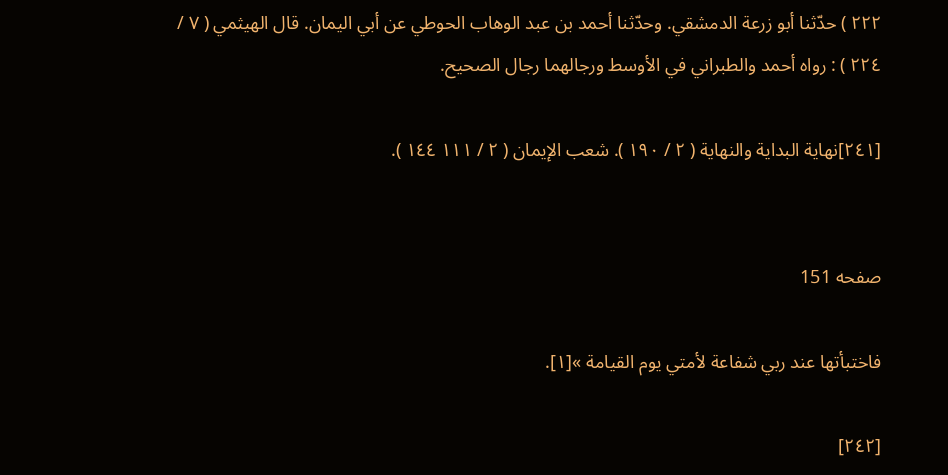٢٢٢ ) حدّثنا أبو زرعة الدمشقي. وحدّثنا أحمد بن عبد الوهاب الحوطي عن أبي اليمان. قال الهيثمي ( ٧ / ٢٢٤ ) : رواه أحمد والطبراني في الأوسط ورجالهما رجال الصحيح.

[٢٤١]نهاية البداية والنهاية ( ٢ / ١٩٠ ). شعب الإيمان ( ٢ / ١١١ ١٤٤ ).


صفحه 151

فاختبأتها عند ربي شفاعة لأمتي يوم القيامة »[١].

[٢٤٢]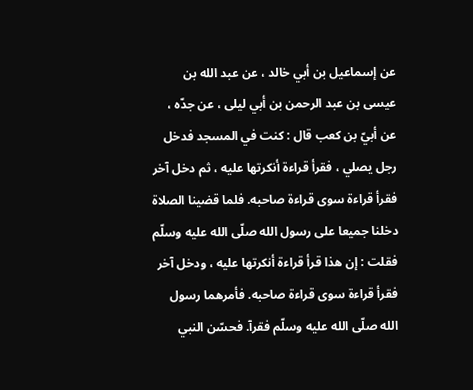عن إسماعيل بن أبي خالد ، عن عبد الله بن عيسى بن عبد الرحمن بن أبي ليلى ، عن جدّه ، عن أبيّ بن كعب قال : كنت في المسجد فدخل رجل يصلي ، فقرأ قراءة أنكرتها عليه ، ثم دخل آخر فقرأ قراءة سوى قراءة صاحبه. فلما قضينا الصلاة دخلنا جميعا على رسول الله صلّى الله عليه وسلّم فقلت : إن هذا قرأ قراءة أنكرتها عليه ، ودخل آخر فقرأ قراءة سوى قراءة صاحبه. فأمرهما رسول الله صلّى الله عليه وسلّم فقرآ. فحسّن النبي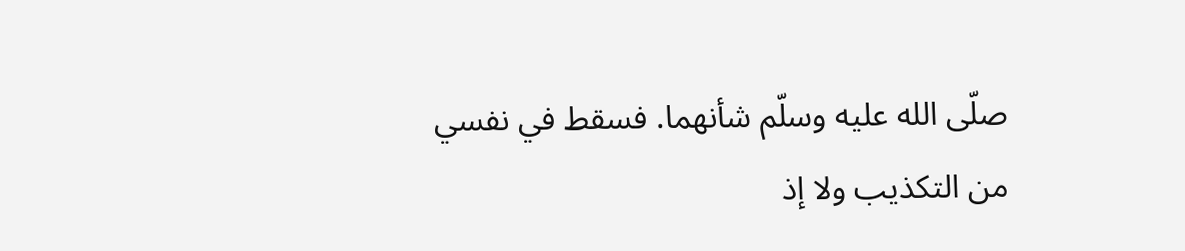صلّى الله عليه وسلّم شأنهما. فسقط في نفسي من التكذيب ولا إذ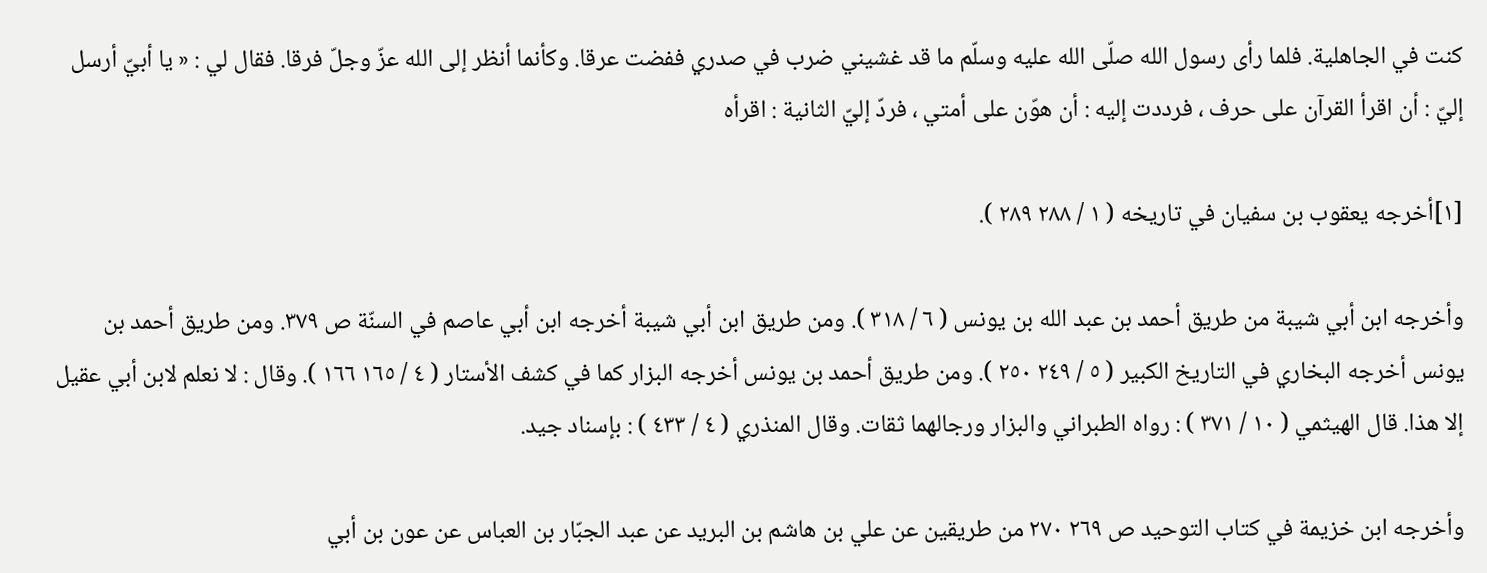كنت في الجاهلية. فلما رأى رسول الله صلّى الله عليه وسلّم ما قد غشيني ضرب في صدري ففضت عرقا. وكأنما أنظر إلى الله عزّ وجلّ فرقا. فقال لي : « يا أبيّ أرسل إليّ : أن اقرأ القرآن على حرف ، فرددت إليه : أن هوّن على أمتي ، فردّ إليّ الثانية : اقرأه

[١]أخرجه يعقوب بن سفيان في تاريخه ( ١ / ٢٨٨ ٢٨٩ ).

وأخرجه ابن أبي شيبة من طريق أحمد بن عبد الله بن يونس ( ٦ / ٣١٨ ). ومن طريق ابن أبي شيبة أخرجه ابن أبي عاصم في السنّة ص ٣٧٩. ومن طريق أحمد بن يونس أخرجه البخاري في التاريخ الكبير ( ٥ / ٢٤٩ ٢٥٠ ). ومن طريق أحمد بن يونس أخرجه البزار كما في كشف الأستار ( ٤ / ١٦٥ ١٦٦ ). وقال : لا نعلم لابن أبي عقيل إلا هذا. قال الهيثمي ( ١٠ / ٣٧١ ) : رواه الطبراني والبزار ورجالهما ثقات. وقال المنذري ( ٤ / ٤٣٣ ) : بإسناد جيد.

وأخرجه ابن خزيمة في كتاب التوحيد ص ٢٦٩ ٢٧٠ من طريقين عن علي بن هاشم بن البريد عن عبد الجبّار بن العباس عن عون بن أبي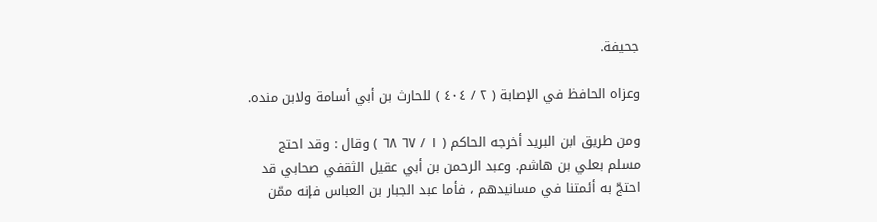جحيفة.

وعزاه الحافظ في الإصابة ( ٢ / ٤٠٤ ) للحارث بن أبي أسامة ولابن منده.

ومن طريق ابن البريد أخرجه الحاكم ( ١ / ٦٧ ٦٨ ) وقال : وقد احتج مسلم بعلي بن هاشم. وعبد الرحمن بن أبي عقيل الثقفي صحابي قد احتجّ به أئمتنا في مسانيدهم ، فأما عبد الجبار بن العباس فإنه ممّن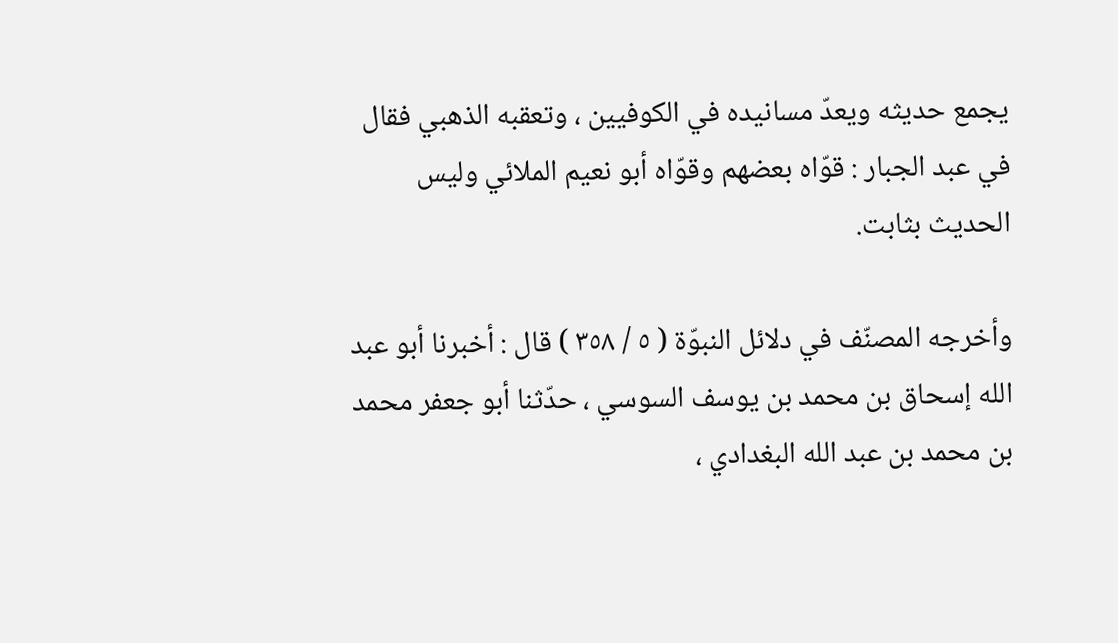يجمع حديثه ويعدّ مسانيده في الكوفيين ، وتعقبه الذهبي فقال في عبد الجبار : قوّاه بعضهم وقوّاه أبو نعيم الملائي وليس الحديث بثابت.

وأخرجه المصنّف في دلائل النبوّة ( ٥ / ٣٥٨ ) قال : أخبرنا أبو عبد الله إسحاق بن محمد بن يوسف السوسي ، حدّثنا أبو جعفر محمد بن محمد بن عبد الله البغدادي ،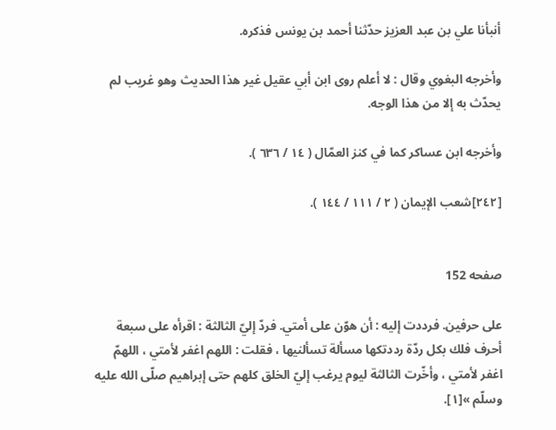أنبأنا علي بن عبد العزيز حدّثنا أحمد بن يونس فذكره.

وأخرجه البغوي وقال : لا أعلم روى ابن أبي عقيل غير هذا الحديث وهو غريب لم يحدّث به إلا من هذا الوجه.

وأخرجه ابن عساكر كما في كنز العمّال ( ١٤ / ٦٣٦ ).

[٢٤٢]شعب الإيمان ( ٢ / ١١١ / ١٤٤ ).


صفحه 152

على حرفين. فرددت إليه : أن هوّن على أمتي. فردّ إليّ الثالثة : اقرأه على سبعة أحرف فلك بكل ردّة رددتكها مسألة تسألنيها ، فقلت : اللهم اغفر لأمتي ، اللهمّ اغفر لأمتي ، وأخّرت الثالثة ليوم يرغب إليّ الخلق كلهم حتى إبراهيم صلّى الله عليه وسلّم »[١].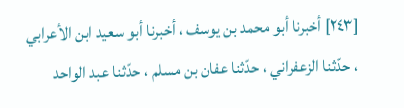[٢٤٣] أخبرنا أبو محمد بن يوسف ، أخبرنا أبو سعيد ابن الأعرابي ، حدّثنا الزعفراني ، حدّثنا عفان بن مسلم ، حدّثنا عبد الواحد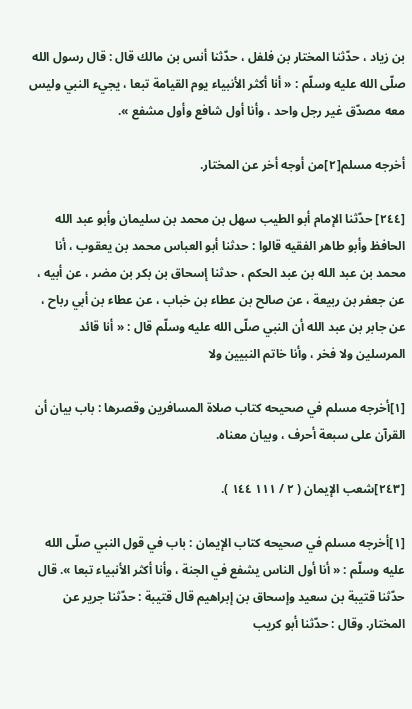بن زياد ، حدّثنا المختار بن فلفل ، حدّثنا أنس بن مالك قال : قال رسول الله صلّى الله عليه وسلّم : « أنا أكثر الأنبياء يوم القيامة تبعا ، يجيء النبي وليس معه مصدّق غير رجل واحد ، وأنا أول شافع وأول مشفع ».

أخرجه مسلم[٢]من أوجه أخر عن المختار.

[٢٤٤] حدّثنا الإمام أبو الطيب سهل بن محمد بن سليمان وأبو عبد الله الحافظ وأبو طاهر الفقيه قالوا : حدثنا أبو العباس محمد بن يعقوب ، أنا محمد بن عبد الله بن عبد الحكم ، حدثنا إسحاق بن بكر بن مضر ، عن أبيه ، عن جعفر بن ربيعة ، عن صالح بن عطاء بن خباب ، عن عطاء بن أبي رباح ، عن جابر بن عبد الله أن النبي صلّى الله عليه وسلّم قال : « أنا قائد المرسلين ولا فخر ، وأنا خاتم النبيين ولا

[١]أخرجه مسلم في صحيحه كتاب صلاة المسافرين وقصرها : باب بيان أن القرآن على سبعة أحرف ، وبيان معناه.

[٢٤٣]شعب الإيمان ( ٢ / ١١١ ١٤٤ ).

[١]أخرجه مسلم في صحيحه كتاب الإيمان : باب في قول النبي صلّى الله عليه وسلّم : « أنا أول الناس يشفع في الجنة ، وأنا أكثر الأنبياء تبعا ». قال حدّثنا قتيبة بن سعيد وإسحاق بن إبراهيم قال قتيبة : حدّثنا جرير عن المختار. وقال : حدّثنا أبو كريب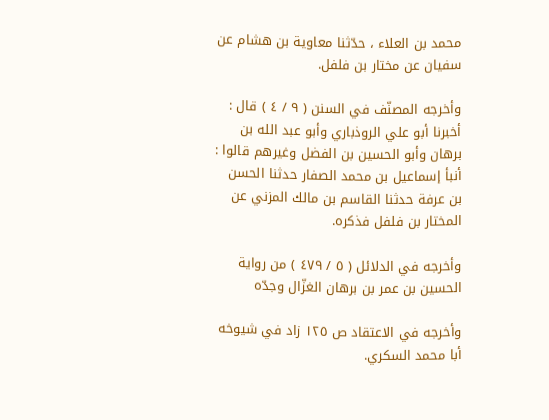محمد بن العلاء ، حدّثنا معاوية بن هشام عن سفيان عن مختار بن فلفل.

وأخرجه المصنّف في السنن ( ٩ / ٤ ) قال : أخبرنا أبو علي الروذباري وأبو عبد الله بن برهان وأبو الحسين بن الفضل وغيرهم قالوا : أنبأ إسماعيل بن محمد الصفار حدثنا الحسن بن عرفة حدثنا القاسم بن مالك المزني عن المختار بن فلفل فذكره.

وأخرجه في الدلائل ( ٥ / ٤٧٩ ) من رواية الحسين بن عمر بن برهان الغزّال وجدّه

وأخرجه في الاعتقاد ص ١٢٥ زاد في شيوخه أبا محمد السكري.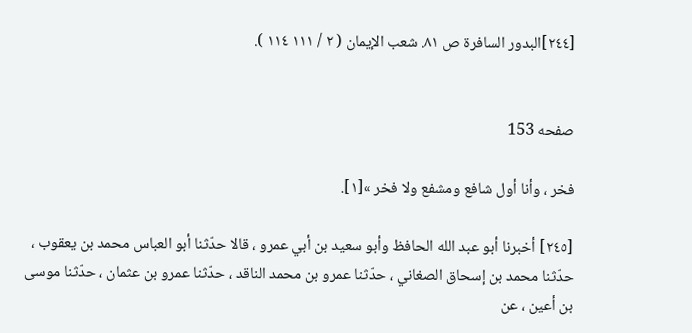[٢٤٤]البدور السافرة ص ٨١. شعب الإيمان ( ٢ / ١١١ ١١٤ ).


صفحه 153

فخر ، وأنا أول شافع ومشفع ولا فخر »[١].

[٢٤٥] أخبرنا أبو عبد الله الحافظ وأبو سعيد بن أبي عمرو ، قالا حدّثنا أبو العباس محمد بن يعقوب ، حدّثنا محمد بن إسحاق الصغاني ، حدّثنا عمرو بن محمد الناقد ، حدّثنا عمرو بن عثمان ، حدّثنا موسى بن أعين ، عن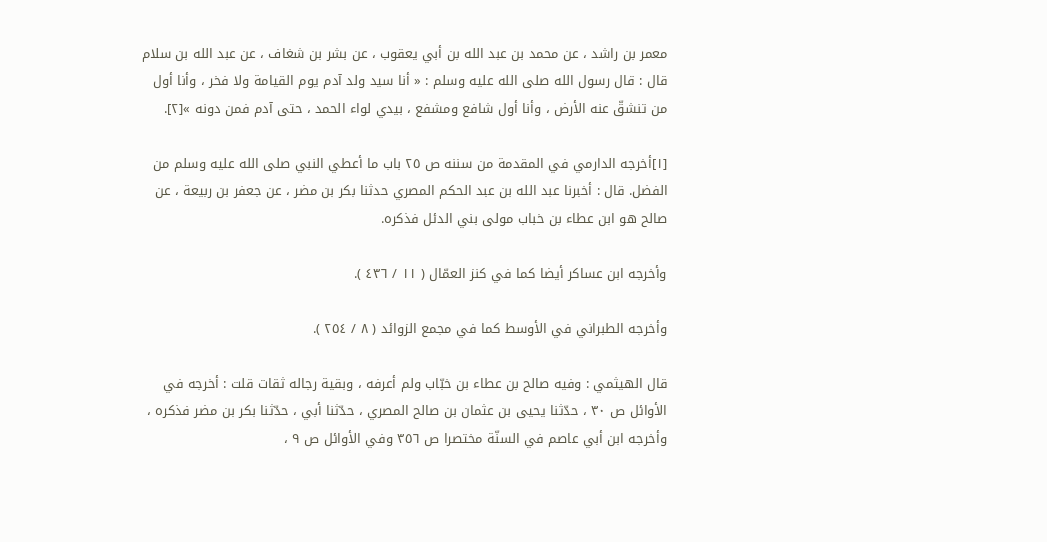معمر بن راشد ، عن محمد بن عبد الله بن أبي يعقوب ، عن بشر بن شغاف ، عن عبد الله بن سلام قال : قال رسول الله صلى الله عليه وسلم : « أنا سيد ولد آدم يوم القيامة ولا فخر ، وأنا أول من تنشقّ عنه الأرض ، وأنا أول شافع ومشفع ، بيدي لواء الحمد ، حتى آدم فمن دونه »[٢].

[١]أخرجه الدارمي في المقدمة من سننه ص ٢٥ باب ما أعطي النبي صلى الله عليه وسلم من الفضل. قال : أخبرنا عبد الله بن عبد الحكم المصري حدثنا بكر بن مضر ، عن جعفر بن ربيعة ، عن صالح هو ابن عطاء بن خباب مولى بني الدئل فذكره.

وأخرجه ابن عساكر أيضا كما في كنز العمّال ( ١١ / ٤٣٦ ).

وأخرجه الطبراني في الأوسط كما في مجمع الزوائد ( ٨ / ٢٥٤ ).

قال الهيثمي : وفيه صالح بن عطاء بن خبّاب ولم أعرفه ، وبقية رجاله ثقات قلت : أخرجه في الأوائل ص ٣٠ ، حدّثنا يحيى بن عثمان بن صالح المصري ، حدّثنا أبي ، حدّثنا بكر بن مضر فذكره ، وأخرجه ابن أبي عاصم في السنّة مختصرا ص ٣٥٦ وفي الأوائل ص ٩ ،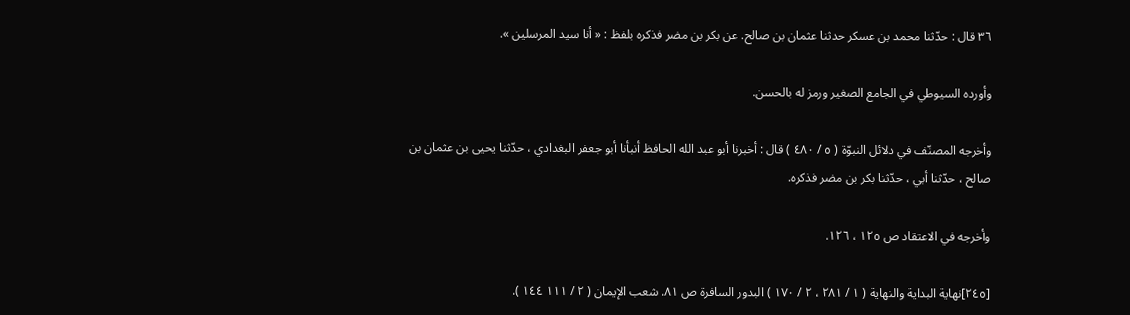٣٦ قال : حدّثنا محمد بن عسكر حدثنا عثمان بن صالح. عن بكر بن مضر فذكره بلفظ : « أنا سيد المرسلين ».

وأورده السيوطي في الجامع الصغير ورمز له بالحسن.

وأخرجه المصنّف في دلائل النبوّة ( ٥ / ٤٨٠ ) قال : أخبرنا أبو عبد الله الحافظ أنبأنا أبو جعفر البغدادي ، حدّثنا يحيى بن عثمان بن صالح ، حدّثنا أبي ، حدّثنا بكر بن مضر فذكره.

وأخرجه في الاعتقاد ص ١٢٥ ، ١٢٦.

[٢٤٥]نهاية البداية والنهاية ( ١ / ٢٨١ ، ٢ / ١٧٠ ) البدور السافرة ص ٨١. شعب الإيمان ( ٢ / ١١١ ١٤٤ ).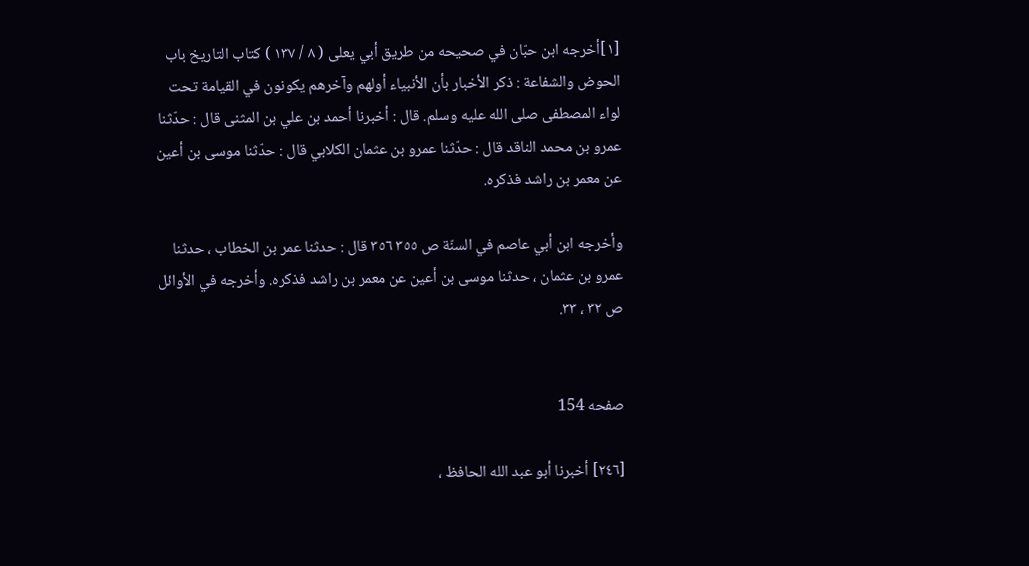[١]أخرجه ابن حبّان في صحيحه من طريق أبي يعلى ( ٨ / ١٣٧ ) كتاب التاريخ باب الحوض والشفاعة : ذكر الأخبار بأن الأنبياء أولهم وآخرهم يكونون في القيامة تحت لواء المصطفى صلى الله عليه وسلم. قال : أخبرنا أحمد بن علي بن المثنى قال : حدّثنا عمرو بن محمد الناقد قال : حدّثنا عمرو بن عثمان الكلابي قال : حدّثنا موسى بن أعين عن معمر بن راشد فذكره.

وأخرجه ابن أبي عاصم في السنّة ص ٣٥٥ ٣٥٦ قال : حدثنا عمر بن الخطاب ، حدثنا عمرو بن عثمان ، حدثنا موسى بن أعين عن معمر بن راشد فذكره. وأخرجه في الأوائل ص ٣٢ ، ٣٣.


صفحه 154

[٢٤٦] أخبرنا أبو عبد الله الحافظ ،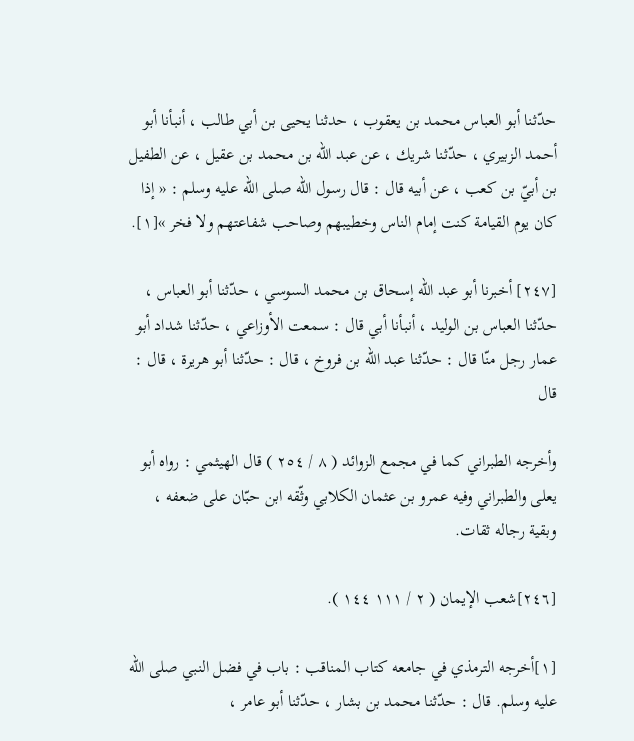حدّثنا أبو العباس محمد بن يعقوب ، حدثنا يحيى بن أبي طالب ، أنبأنا أبو أحمد الزبيري ، حدّثنا شريك ، عن عبد الله بن محمد بن عقيل ، عن الطفيل بن أبيّ بن كعب ، عن أبيه قال : قال رسول الله صلى الله عليه وسلم : « إذا كان يوم القيامة كنت إمام الناس وخطيبهم وصاحب شفاعتهم ولا فخر »[١].

[٢٤٧] أخبرنا أبو عبد الله إسحاق بن محمد السوسي ، حدّثنا أبو العباس ، حدّثنا العباس بن الوليد ، أنبأنا أبي قال : سمعت الأوزاعي ، حدّثنا شداد أبو عمار رجل منّا قال : حدّثنا عبد الله بن فروخ ، قال : حدّثنا أبو هريرة ، قال : قال

وأخرجه الطبراني كما في مجمع الزوائد ( ٨ / ٢٥٤ ) قال الهيثمي : رواه أبو يعلى والطبراني وفيه عمرو بن عثمان الكلابي وثّقه ابن حبّان على ضعفه ، وبقية رجاله ثقات.

[٢٤٦]شعب الإيمان ( ٢ / ١١١ ١٤٤ ).

[١]أخرجه الترمذي في جامعه كتاب المناقب : باب في فضل النبي صلى الله عليه وسلم. قال : حدّثنا محمد بن بشار ، حدّثنا أبو عامر ،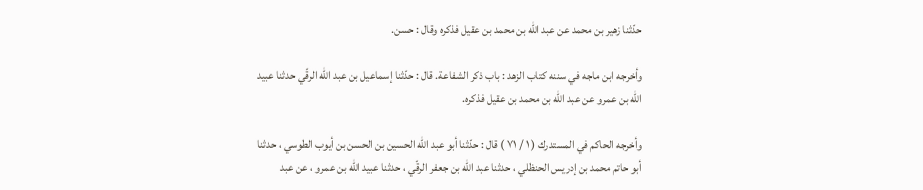حدّثنا زهير بن محمد عن عبد الله بن محمد بن عقيل فذكره وقال : حسن.

وأخرجه ابن ماجه في سننه كتاب الزهد : باب ذكر الشفاعة. قال : حدّثنا إسماعيل بن عبد الله الرقّي حدثنا عبيد الله بن عمرو عن عبد الله بن محمد بن عقيل فذكره.

وأخرجه الحاكم في المستدرك ( ١ / ٧١ ) قال : حدّثنا أبو عبد الله الحسين بن الحسن بن أيوب الطوسي ، حدثنا أبو حاتم محمد بن إدريس الحنظلي ، حدثنا عبد الله بن جعفر الرقّي ، حدثنا عبيد الله بن عمرو ، عن عبد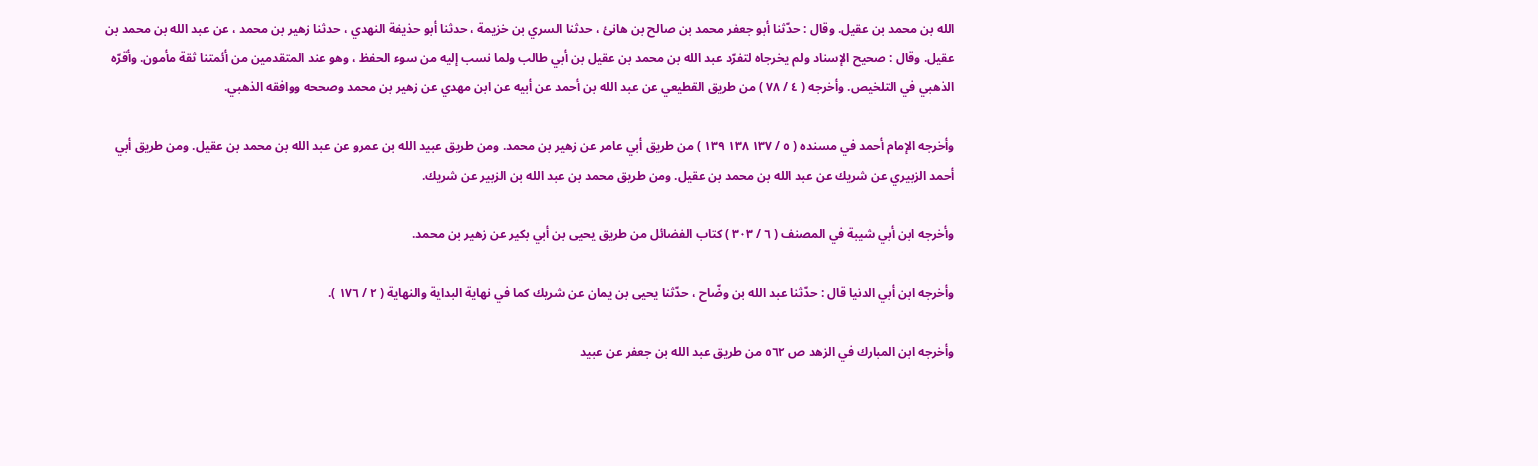الله بن محمد بن عقيل. وقال : حدّثنا أبو جعفر محمد بن صالح بن هانئ ، حدثنا السري بن خزيمة ، حدثنا أبو حذيفة النهدي ، حدثنا زهير بن محمد ، عن عبد الله بن محمد بن عقيل. وقال : صحيح الإسناد ولم يخرجاه لتفرّد عبد الله بن محمد بن عقيل بن أبي طالب ولما نسب إليه من سوء الحفظ ، وهو عند المتقدمين من أئمتنا ثقة مأمون. وأقرّه الذهبي في التلخيص. وأخرجه ( ٤ / ٧٨ ) من طريق القطيعي عن عبد الله بن أحمد عن أبيه عن ابن مهدي عن زهير بن محمد وصححه ووافقه الذهبي.

وأخرجه الإمام أحمد في مسنده ( ٥ / ١٣٧ ١٣٨ ١٣٩ ) من طريق أبي عامر عن زهير بن محمد. ومن طريق عبيد الله بن عمرو عن عبد الله بن محمد بن عقيل. ومن طريق أبي أحمد الزبيري عن شريك عن عبد الله بن محمد بن عقيل. ومن طريق محمد بن عبد الله بن الزبير عن شريك.

وأخرجه ابن أبي شيبة في المصنف ( ٦ / ٣٠٣ ) كتاب الفضائل من طريق يحيى بن أبي بكير عن زهير بن محمد.

وأخرجه ابن أبي الدنيا قال : حدّثنا عبد الله بن وضّاح ، حدّثنا يحيى بن يمان عن شريك كما في نهاية البداية والنهاية ( ٢ / ١٧٦ ).

وأخرجه ابن المبارك في الزهد ص ٥٦٢ من طريق عبد الله بن جعفر عن عبيد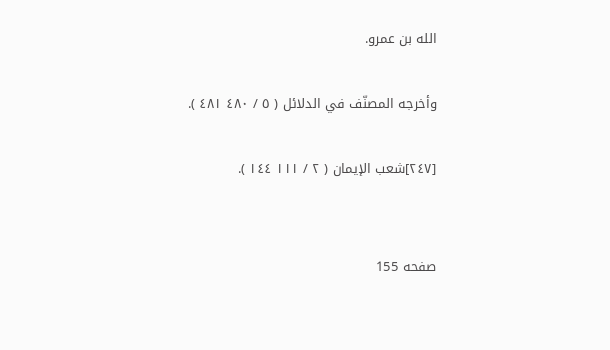الله بن عمرو.

وأخرجه المصنّف في الدلائل ( ٥ / ٤٨٠ ٤٨١ ).

[٢٤٧]شعب الإيمان ( ٢ / ١١١ ١٤٤ ).


صفحه 155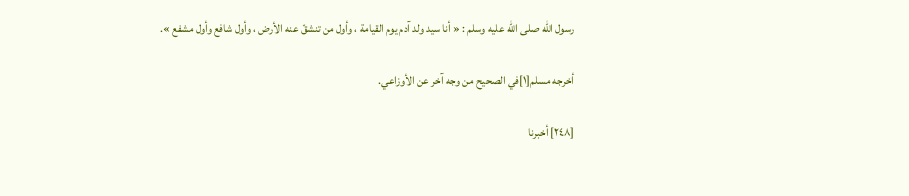رسول الله صلى الله عليه وسلم : « أنا سيد ولد آدم يوم القيامة ، وأول من تنشقّ عنه الأرض ، وأول شافع وأول مشفع ».

أخرجه مسلم[١]في الصحيح من وجه آخر عن الأوزاعي.

[٢٤٨] أخبرنا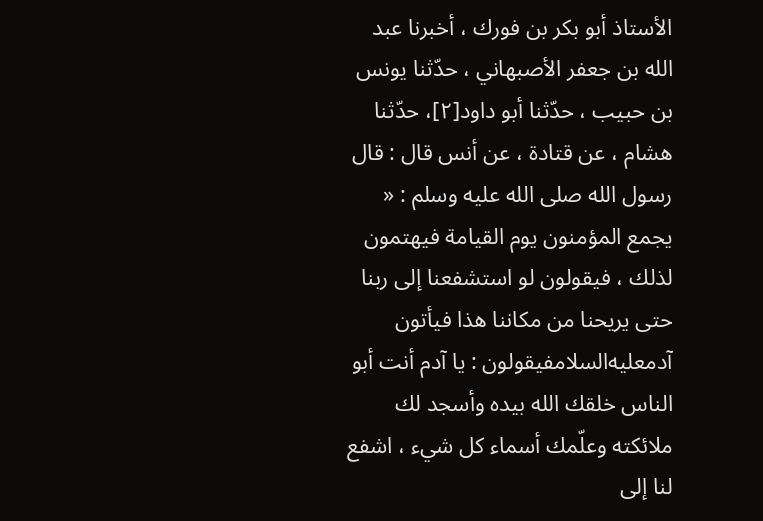الأستاذ أبو بكر بن فورك ، أخبرنا عبد الله بن جعفر الأصبهاني ، حدّثنا يونس بن حبيب ، حدّثنا أبو داود[٢]، حدّثنا هشام ، عن قتادة ، عن أنس قال : قال رسول الله صلى الله عليه وسلم : « يجمع المؤمنون يوم القيامة فيهتمون لذلك ، فيقولون لو استشفعنا إلى ربنا حتى يريحنا من مكاننا هذا فيأتون آدمعليه‌السلامفيقولون : يا آدم أنت أبو الناس خلقك الله بيده وأسجد لك ملائكته وعلّمك أسماء كل شيء ، اشفع لنا إلى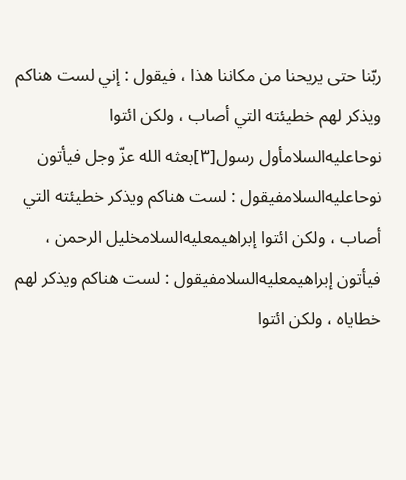ربّنا حتى يريحنا من مكاننا هذا ، فيقول : إني لست هناكم ويذكر لهم خطيئته التي أصاب ، ولكن ائتوا نوحاعليه‌السلامأول رسول[٣]بعثه الله عزّ وجل فيأتون نوحاعليه‌السلامفيقول : لست هناكم ويذكر خطيئته التي أصاب ، ولكن ائتوا إبراهيمعليه‌السلامخليل الرحمن ، فيأتون إبراهيمعليه‌السلامفيقول : لست هناكم ويذكر لهم خطاياه ، ولكن ائتوا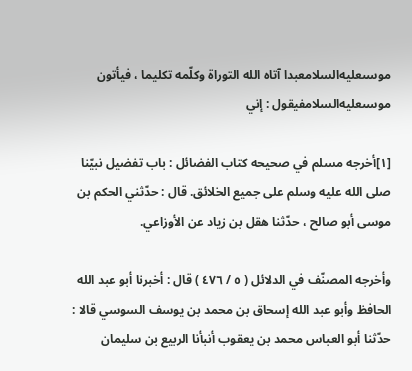موسىعليه‌السلامعبدا آتاه الله التوراة وكلّمه تكليما ، فيأتون موسىعليه‌السلامفيقول : إني

[١]أخرجه مسلم في صحيحه كتاب الفضائل : باب تفضيل نبيّنا صلى الله عليه وسلم على جميع الخلائق. قال : حدّثني الحكم بن موسى أبو صالح ، حدّثنا هقل بن زياد عن الأوزاعي.

وأخرجه المصنّف في الدلائل ( ٥ / ٤٧٦ ) قال : أخبرنا أبو عبد الله الحافظ وأبو عبد الله إسحاق بن محمد بن يوسف السوسي قالا : حدّثنا أبو العباس محمد بن يعقوب أنبأنا الربيع بن سليمان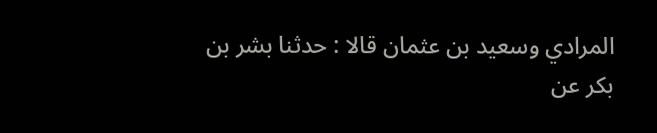المرادي وسعيد بن عثمان قالا : حدثنا بشر بن بكر عن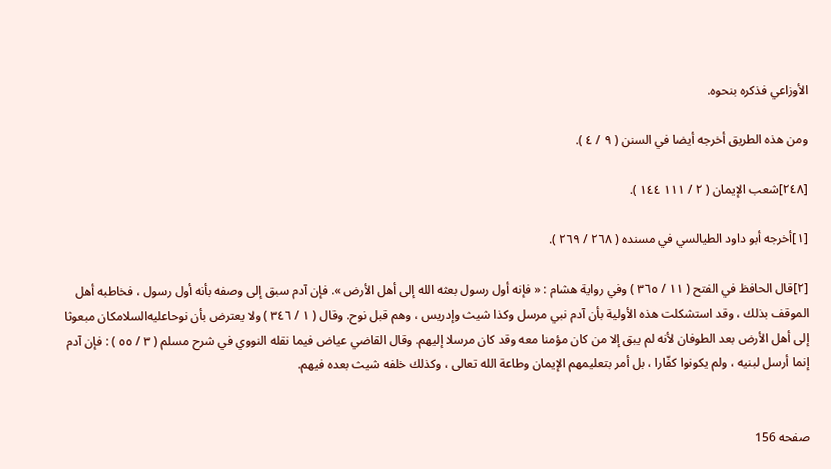الأوزاعي فذكره بنحوه.

ومن هذه الطريق أخرجه أيضا في السنن ( ٩ / ٤ ).

[٢٤٨]شعب الإيمان ( ٢ / ١١١ ١٤٤ ).

[١]أخرجه أبو داود الطيالسي في مسنده ( ٢٦٨ / ٢٦٩ ).

[٢]قال الحافظ في الفتح ( ١١ / ٣٦٥ ) وفي رواية هشام : « فإنه أول رسول بعثه الله إلى أهل الأرض ». فإن آدم سبق إلى وصفه بأنه أول رسول ، فخاطبه أهل الموقف بذلك ، وقد استشكلت هذه الأولية بأن آدم نبي مرسل وكذا شيث وإدريس ، وهم قبل نوح. وقال ( ١ / ٣٤٦ ) ولا يعترض بأن نوحاعليه‌السلامكان مبعوثا إلى أهل الأرض بعد الطوفان لأنه لم يبق إلا من كان مؤمنا معه وقد كان مرسلا إليهم. وقال القاضي عياض فيما نقله النووي في شرح مسلم ( ٣ / ٥٥ ) : فإن آدم إنما أرسل لبنيه ، ولم يكونوا كفّارا ، بل أمر بتعليمهم الإيمان وطاعة الله تعالى ، وكذلك خلفه شيث بعده فيهم.


صفحه 156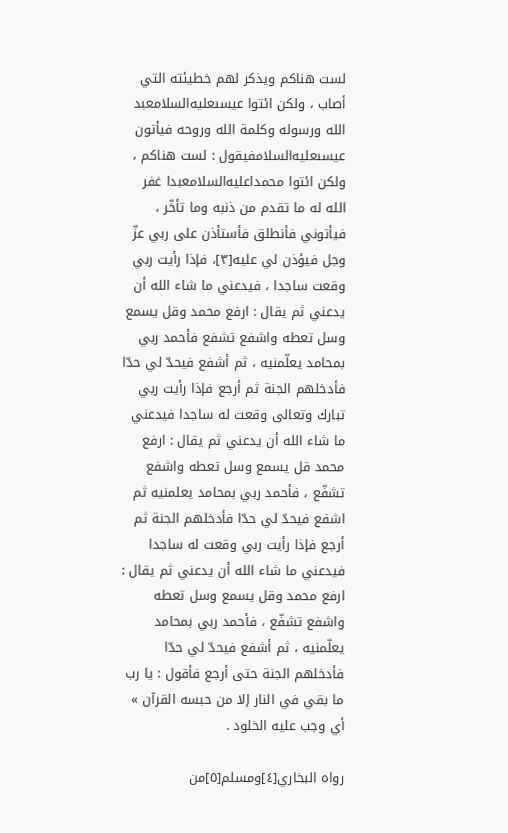لست هناكم ويذكر لهم خطيئته التي أصاب ، ولكن ائتوا عيسىعليه‌السلامعبد الله ورسوله وكلمة الله وروحه فيأتون عيسىعليه‌السلامفيقول : لست هناكم ، ولكن ائتوا محمداعليه‌السلامعبدا غفر الله له ما تقدم من ذنبه وما تأخّر ، فيأتوني فأنطلق فأستأذن على ربي عزّ وجل فيؤذن لي عليه[٣]، فإذا رأيت ربي وقعت ساجدا ، فيدعني ما شاء الله أن يدعني ثم يقال : ارفع محمد وقل يسمع وسل تعطه واشفع تشفع فأحمد ربي بمحامد يعلّمنيه ، ثم أشفع فيحدّ لي حدّا فأدخلهم الجنة ثم أرجع فإذا رأيت ربي تبارك وتعالى وقعت له ساجدا فيدعني ما شاء الله أن يدعني ثم يقال : ارفع محمد قل يسمع وسل تعطه واشفع تشفّع ، فأحمد ربي بمحامد يعلمنيه ثم اشفع فيحدّ لي حدّا فأدخلهم الجنة ثم أرجع فإذا رأيت ربي وقعت له ساجدا فيدعني ما شاء الله أن يدعني ثم يقال : ارفع محمد وقل يسمع وسل تعطه واشفع تشفّع ، فأحمد ربي بمحامد يعلّمنيه ، ثم أشفع فيحدّ لي حدّا فأدخلهم الجنة حتى أرجع فأقول : يا رب ما بقي في النار إلا من حبسه القرآن » أي وجب عليه الخلود .

رواه البخاري[٤]ومسلم[٥]من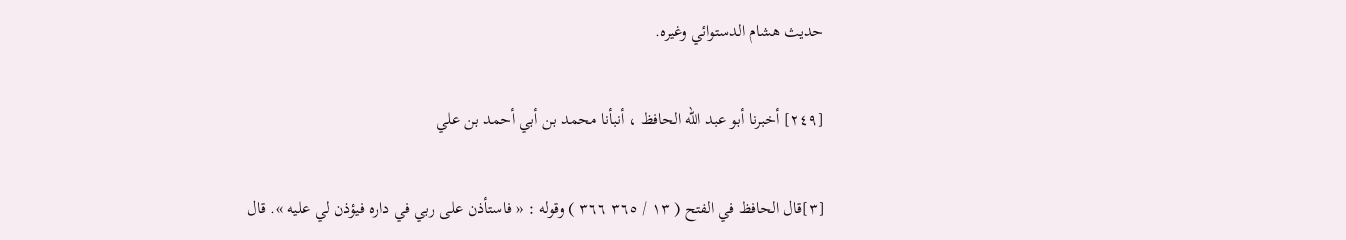حديث هشام الدستوائي وغيره.

[٢٤٩] أخبرنا أبو عبد الله الحافظ ، أنبأنا محمد بن أبي أحمد بن علي

[٣]قال الحافظ في الفتح ( ١٣ / ٣٦٥ ٣٦٦ ) وقوله : « فاستأذن على ربي في داره فيؤذن لي عليه ». قال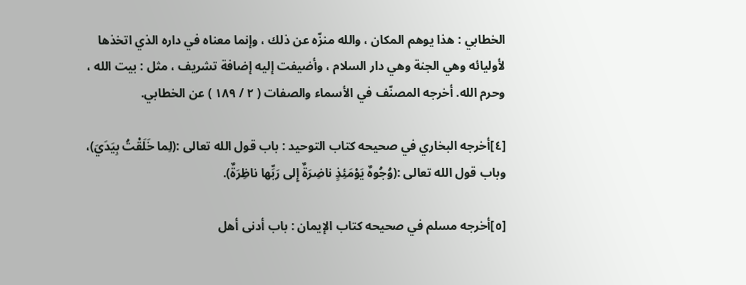الخطابي : هذا يوهم المكان ، والله منزّه عن ذلك ، وإنما معناه في داره الذي اتخذها لأوليائه وهي الجنة وهي دار السلام ، وأضيفت إليه إضافة تشريف ، مثل : بيت الله ، وحرم الله. أخرجه المصنّف في الأسماء والصفات ( ٢ / ١٨٩ ) عن الخطابي.

[٤]أخرجه البخاري في صحيحه كتاب التوحيد : باب قول الله تعالى :(لِما خَلَقْتُ بِيَدَيَ)، وباب قول الله تعالى :(وُجُوهٌ يَوْمَئِذٍ ناضِرَةٌ إِلى رَبِّها ناظِرَةٌ).

[٥]أخرجه مسلم في صحيحه كتاب الإيمان : باب أدنى أهل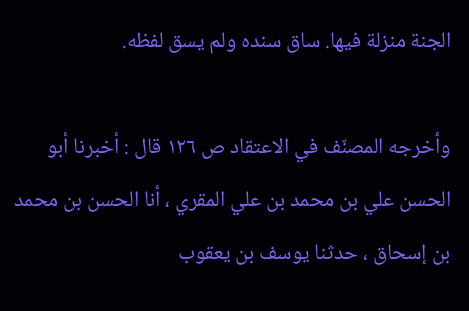الجنة منزلة فيها. ساق سنده ولم يسق لفظه.

وأخرجه المصنّف في الاعتقاد ص ١٢٦ قال : أخبرنا أبو الحسن علي بن محمد بن علي المقري ، أنا الحسن بن محمد بن إسحاق ، حدثنا يوسف بن يعقوب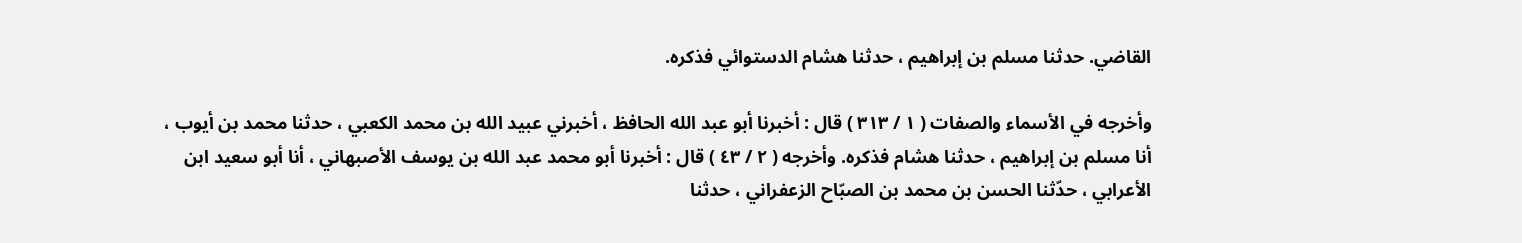القاضي. حدثنا مسلم بن إبراهيم ، حدثنا هشام الدستوائي فذكره.

وأخرجه في الأسماء والصفات ( ١ / ٣١٣ ) قال : أخبرنا أبو عبد الله الحافظ ، أخبرني عبيد الله بن محمد الكعبي ، حدثنا محمد بن أيوب ، أنا مسلم بن إبراهيم ، حدثنا هشام فذكره. وأخرجه ( ٢ / ٤٣ ) قال : أخبرنا أبو محمد عبد الله بن يوسف الأصبهاني ، أنا أبو سعيد ابن الأعرابي ، حدّثنا الحسن بن محمد بن الصبّاح الزعفراني ، حدثنا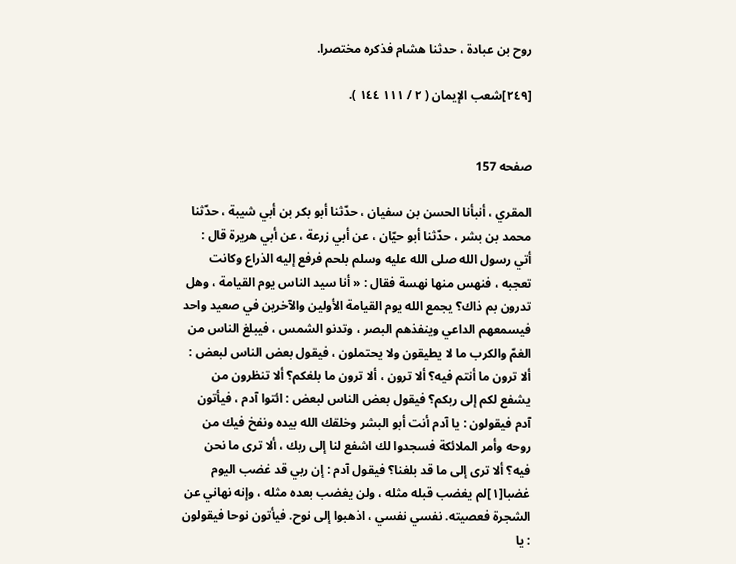روح بن عبادة ، حدثنا هشام فذكره مختصرا.

[٢٤٩]شعب الإيمان ( ٢ / ١١١ ١٤٤ ).


صفحه 157

المقري ، أنبأنا الحسن بن سفيان ، حدّثنا أبو بكر بن أبي شيبة ، حدّثنا محمد بن بشر ، حدّثنا أبو حيّان ، عن أبي زرعة ، عن أبي هريرة قال : أتي رسول الله صلى الله عليه وسلم بلحم فرفع إليه الذراع وكانت تعجبه ، فنهس منها نهسة فقال : « أنا سيد الناس يوم القيامة ، وهل تدرون بم ذاك؟ يجمع الله يوم القيامة الأولين والآخرين في صعيد واحد فيسمعهم الداعي وينفذهم البصر ، وتدنو الشمس ، فيبلغ الناس من الغمّ والكرب ما لا يطيقون ولا يحتملون ، فيقول بعض الناس لبعض : ألا ترون ما أنتم فيه؟ ألا ترون ، ألا ترون ما بلغكم؟ ألا تنظرون من يشفع لكم إلى ربكم؟ فيقول بعض الناس لبعض : ائتوا آدم ، فيأتون آدم فيقولون : يا آدم أنت أبو البشر وخلقك الله بيده ونفخ فيك من روحه وأمر الملائكة فسجدوا لك اشفع لنا إلى ربك ، ألا ترى ما نحن فيه؟ ألا ترى إلى ما قد بلغنا؟ فيقول آدم : إن ربي قد غضب اليوم غضبا[١]لم يغضب قبله مثله ، ولن يغضب بعده مثله ، وإنه نهاني عن الشجرة فعصيته. نفسي نفسي ، اذهبوا إلى نوح. فيأتون نوحا فيقولون : يا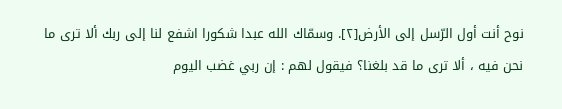نوح أنت أول الرّسل إلى الأرض[٢]. وسمّاك الله عبدا شكورا اشفع لنا إلى ربك ألا ترى ما نحن فيه ، ألا ترى ما قد بلغنا؟ فيقول لهم : إن ربي غضب اليوم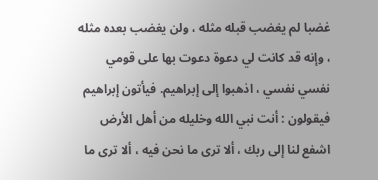غضبا لم يغضب قبله مثله ، ولن يغضب بعده مثله ، وإنه قد كانت لي دعوة دعوت بها على قومي نفسي نفسي ، اذهبوا إلى إبراهيم. فيأتون إبراهيم فيقولون : أنت نبي الله وخليله من أهل الأرض اشفع لنا إلى ربك ، ألا ترى ما نحن فيه ، ألا ترى ما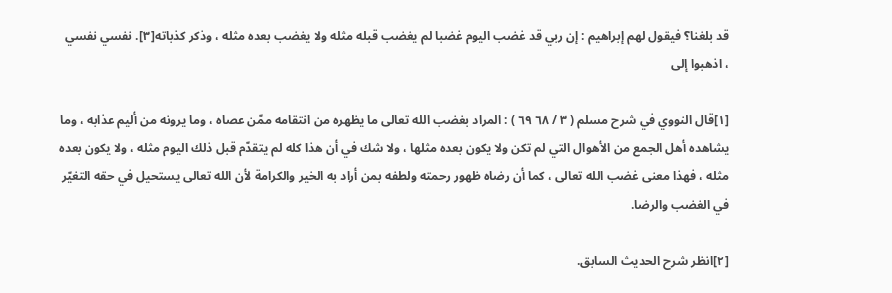قد بلغنا؟ فيقول لهم إبراهيم : إن ربي قد غضب اليوم غضبا لم يغضب قبله مثله ولا يغضب بعده مثله ، وذكر كذباته[٣]. نفسي نفسي ، اذهبوا إلى

[١]قال النووي في شرح مسلم ( ٣ / ٦٨ ٦٩ ) : المراد بغضب الله تعالى ما يظهره من انتقامه ممّن عصاه ، وما يرونه من أليم عذابه ، وما يشاهده أهل الجمع من الأهوال التي لم تكن ولا يكون بعده مثلها ، ولا شك في أن هذا كله لم يتقدّم قبل ذلك اليوم مثله ، ولا يكون بعده مثله ، فهذا معنى غضب الله تعالى ، كما أن رضاه ظهور رحمته ولطفه بمن أراد به الخير والكرامة لأن الله تعالى يستحيل في حقه التغيّر في الغضب والرضا.

[٢]انظر شرح الحديث السابق.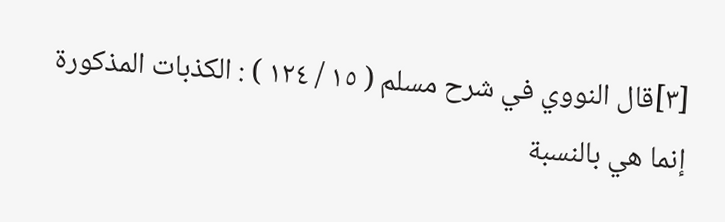[٣]قال النووي في شرح مسلم ( ١٥ / ١٢٤ ) : الكذبات المذكورة إنما هي بالنسبة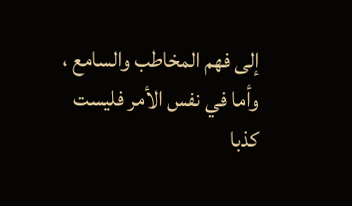إلى فهم المخاطب والسامع ، وأما في نفس الأمر فليست كذبا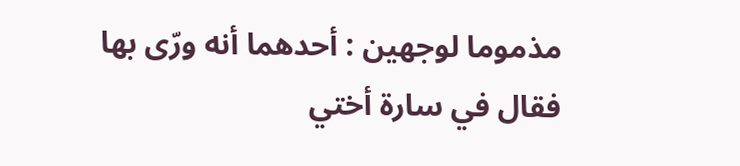مذموما لوجهين : أحدهما أنه ورّى بها فقال في سارة أختي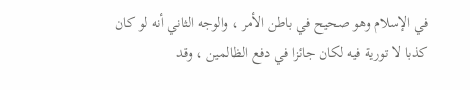في الإسلام وهو صحيح في باطن الأمر ، والوجه الثاني أنه لو كان كذبا لا تورية فيه لكان جائزا في دفع الظالمين ، وقد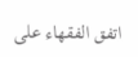اتفق الفقهاء على